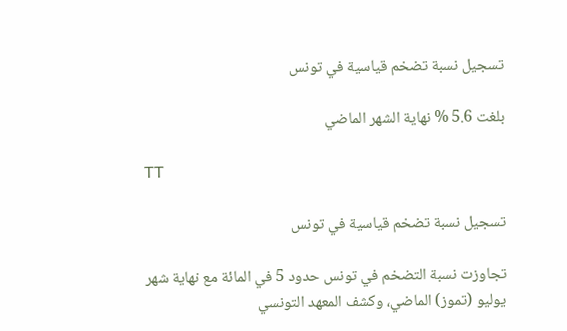تسجيل نسبة تضخم قياسية في تونس

بلغت 5.6 % نهاية الشهر الماضي

TT

تسجيل نسبة تضخم قياسية في تونس

تجاوزت نسبة التضخم في تونس حدود 5 في المائة مع نهاية شهر يوليو (تموز) الماضي، وكشف المعهد التونسي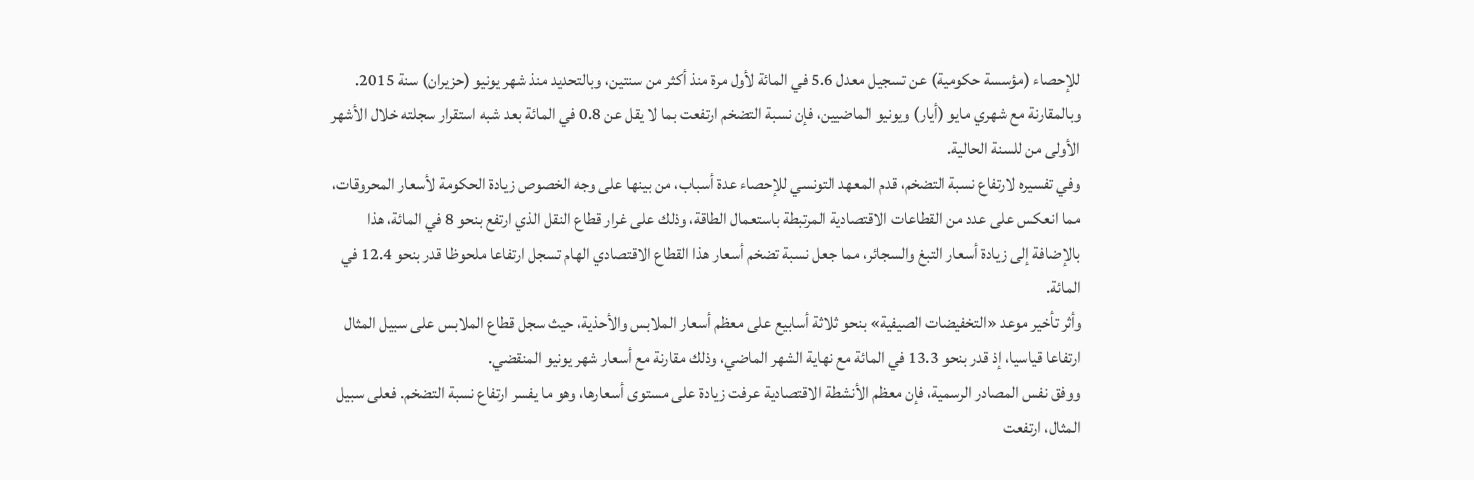للإحصاء (مؤسسة حكومية) عن تسجيل معدل 5.6 في المائة لأول مرة منذ أكثر من سنتين، وبالتحديد منذ شهر يونيو (حزيران) سنة 2015.
وبالمقارنة مع شهري مايو (أيار) ويونيو الماضيين، فإن نسبة التضخم ارتفعت بما لا يقل عن 0.8 في المائة بعد شبه استقرار سجلته خلال الأشهر الأولى من للسنة الحالية.
وفي تفسيره لارتفاع نسبة التضخم، قدم المعهد التونسي للإحصاء عدة أسباب، من بينها على وجه الخصوص زيادة الحكومة لأسعار المحروقات، مما انعكس على عدد من القطاعات الاقتصادية المرتبطة باستعمال الطاقة، وذلك على غرار قطاع النقل الذي ارتفع بنحو 8 في المائة، هذا بالإضافة إلى زيادة أسعار التبغ والسجائر، مما جعل نسبة تضخم أسعار هذا القطاع الاقتصادي الهام تسجل ارتفاعا ملحوظا قدر بنحو 12.4 في المائة.
وأثر تأخير موعد «التخفيضات الصيفية» بنحو ثلاثة أسابيع على معظم أسعار الملابس والأحذية، حيث سجل قطاع الملابس على سبيل المثال ارتفاعا قياسيا، إذ قدر بنحو 13.3 في المائة مع نهاية الشهر الماضي، وذلك مقارنة مع أسعار شهر يونيو المنقضي.
ووفق نفس المصادر الرسمية، فإن معظم الأنشطة الاقتصادية عرفت زيادة على مستوى أسعارها، وهو ما يفسر ارتفاع نسبة التضخم. فعلى سبيل المثال، ارتفعت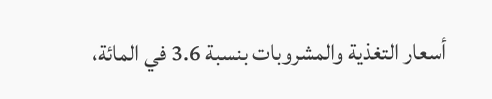أسعار التغذية والمشروبات بنسبة 3.6 في المائة،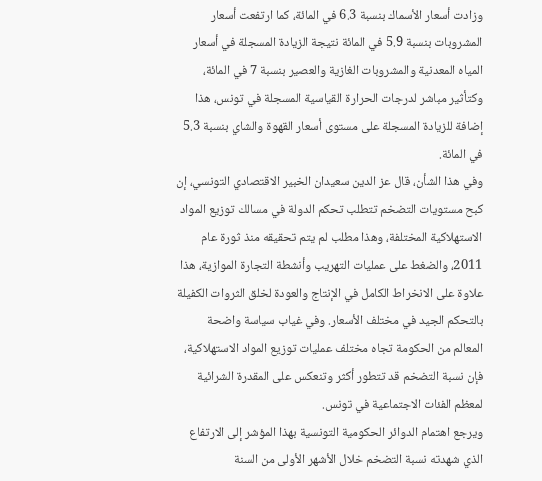وزادت أسعار الأسماك بنسبة 6.3 في المائة، كما ارتفعت أسعار المشروبات بنسبة 5.9 في المائة نتيجة الزيادة المسجلة في أسعار المياه المعدنية والمشروبات الغازية والعصير بنسبة 7 في المائة، وكتأثير مباشر لدرجات الحرارة القياسية المسجلة في تونس، هذا إضافة للزيادة المسجلة على مستوى أسعار القهوة والشاي بنسبة 5.3 في المائة.
وفي هذا الشأن، قال عز الدين سعيدان الخبير الاقتصادي التونسي، إن كبح مستويات التضخم تتطلب تحكم الدولة في مسالك توزيع المواد الاستهلاكية المختلفة، وهذا مطلب لم يتم تحقيقه منذ ثورة عام 2011، والضغط على عمليات التهريب وأنشطة التجارة الموازية، هذا علاوة على الانخراط الكامل في الإنتاج والعودة لخلق الثروات الكفيلة بالتحكم الجيد في مختلف الأسعار. وفي غياب سياسة واضحة المعالم من الحكومة تجاه مختلف عمليات توزيع المواد الاستهلاكية، فإن نسبة التضخم قد تتطور أكثر وتنعكس على المقدرة الشرائية لمعظم الفئات الاجتماعية في تونس.
ويرجع اهتمام الدوائر الحكومية التونسية بهذا المؤشر إلى الارتفاع الذي شهدته نسبة التضخم خلال الأشهر الأولى من السنة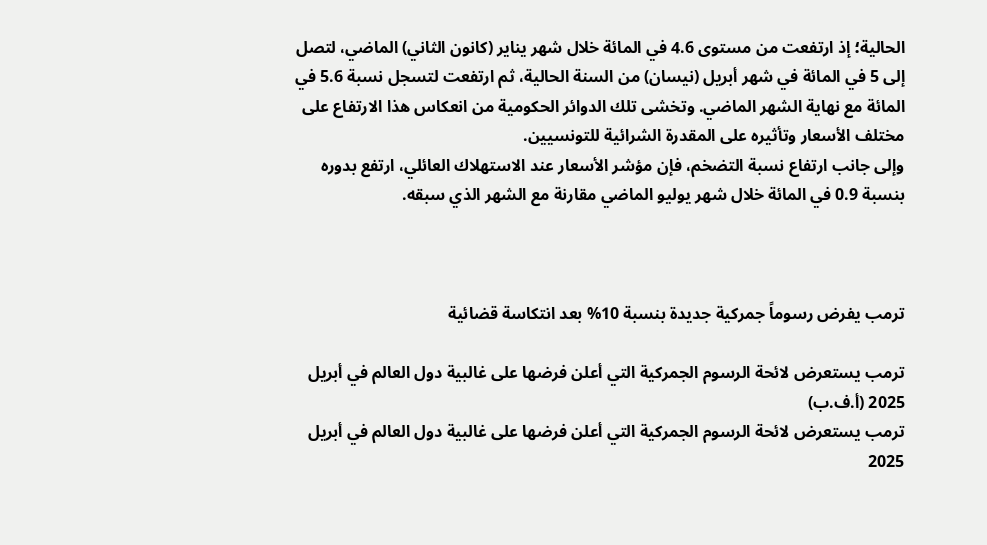الحالية؛ إذ ارتفعت من مستوى 4.6 في المائة خلال شهر يناير (كانون الثاني) الماضي، لتصل إلى 5 في المائة في شهر أبريل (نيسان) من السنة الحالية، ثم ارتفعت لتسجل نسبة 5.6 في المائة مع نهاية الشهر الماضي. وتخشى تلك الدوائر الحكومية من انعكاس هذا الارتفاع على مختلف الأسعار وتأثيره على المقدرة الشرائية للتونسيين.
وإلى جانب ارتفاع نسبة التضخم، فإن مؤشر الأسعار عند الاستهلاك العائلي، ارتفع بدوره بنسبة 0.9 في المائة خلال شهر يوليو الماضي مقارنة مع الشهر الذي سبقه.



ترمب يفرض رسوماً جمركية جديدة بنسبة 10% بعد انتكاسة قضائية

ترمب يستعرض لائحة الرسوم الجمركية التي أعلن فرضها على غالبية دول العالم في أبريل 2025 (أ.ف.ب)
ترمب يستعرض لائحة الرسوم الجمركية التي أعلن فرضها على غالبية دول العالم في أبريل 2025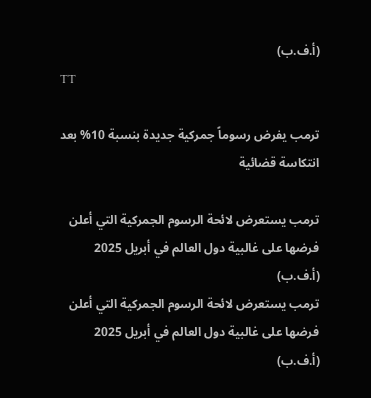(أ.ف.ب)
TT

ترمب يفرض رسوماً جمركية جديدة بنسبة 10% بعد انتكاسة قضائية

ترمب يستعرض لائحة الرسوم الجمركية التي أعلن فرضها على غالبية دول العالم في أبريل 2025 (أ.ف.ب)
ترمب يستعرض لائحة الرسوم الجمركية التي أعلن فرضها على غالبية دول العالم في أبريل 2025 (أ.ف.ب)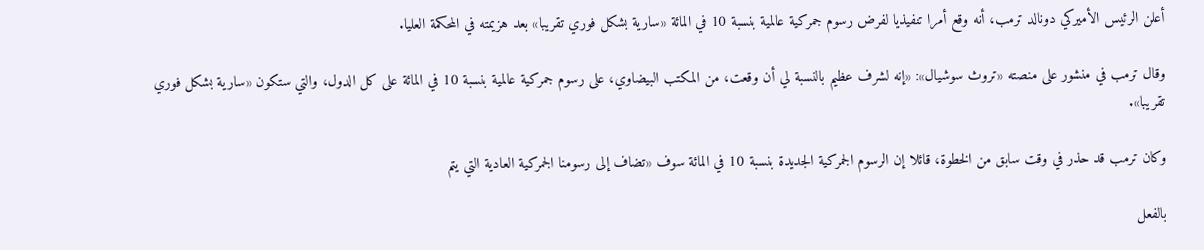أعلن الرئيس الأميركي دونالد ترمب، أنه وقع أمرا تنفيذيا لفرض رسوم جمركية عالمية بنسبة 10 في المائة «سارية بشكل فوري تقريبا» بعد هزيمته في المحكمة العليا.

وقال ترمب في منشور على منصته «تروث سوشيال»: «إنه لشرف عظيم بالنسبة لي أن وقعت، من المكتب البيضاوي، على رسوم جمركية عالمية بنسبة 10 في المائة على كل الدول، والتي ستكون «سارية بشكل فوري تقريبا».

وكان ترمب قد حذر في وقت سابق من الخطوة، قائلا إن الرسوم الجمركية الجديدة بنسبة 10 في المائة سوف «تضاف إلى رسومنا الجمركية العادية التي يتم

بالفعل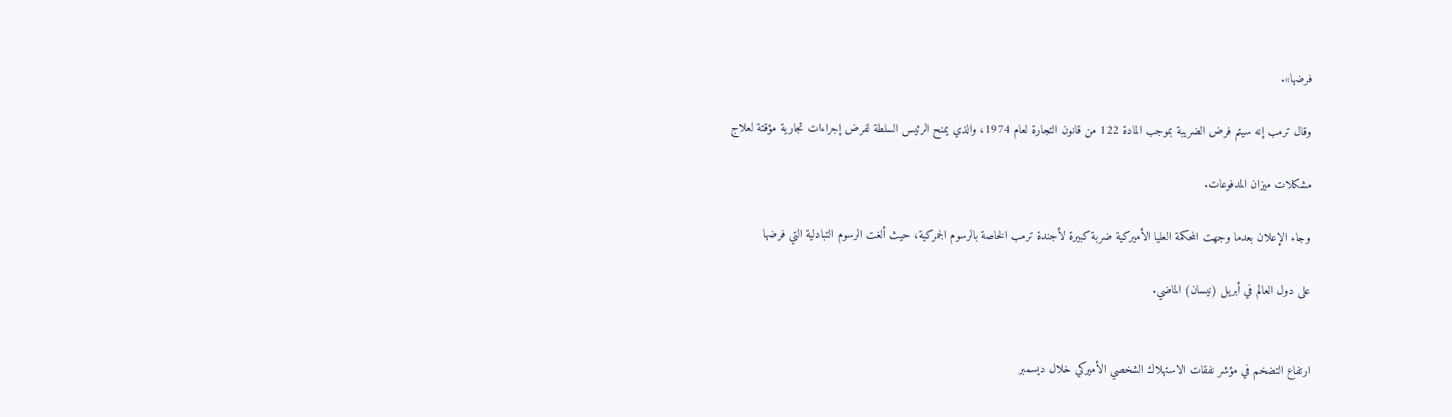فرضها».

وقال ترمب إنه سيتم فرض الضريبة بموجب المادة 122 من قانون التجارة لعام 1974، والذي يمنح الرئيس السلطة لفرض إجراءات تجارية مؤقتة لعلاج

مشكلات ميزان المدفوعات.

وجاء الإعلان بعدما وجهت المحكمة العليا الأميركية ضربة كبيرة لأجندة ترمب الخاصة بالرسوم الجمركية، حيث ألغت الرسوم التبادلية التي فرضها

على دول العالم في أبريل (نيسان) الماضي.


ارتفاع التضخم في مؤشر نفقات الاستهلاك الشخصي الأميركي خلال ديسمبر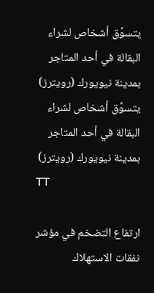يتسوَّق أشخاص لشراء البقالة في أحد المتاجر بمدينة نيويورك (رويترز)
يتسوَّق أشخاص لشراء البقالة في أحد المتاجر بمدينة نيويورك (رويترز)
TT

ارتفاع التضخم في مؤشر نفقات الاستهلاك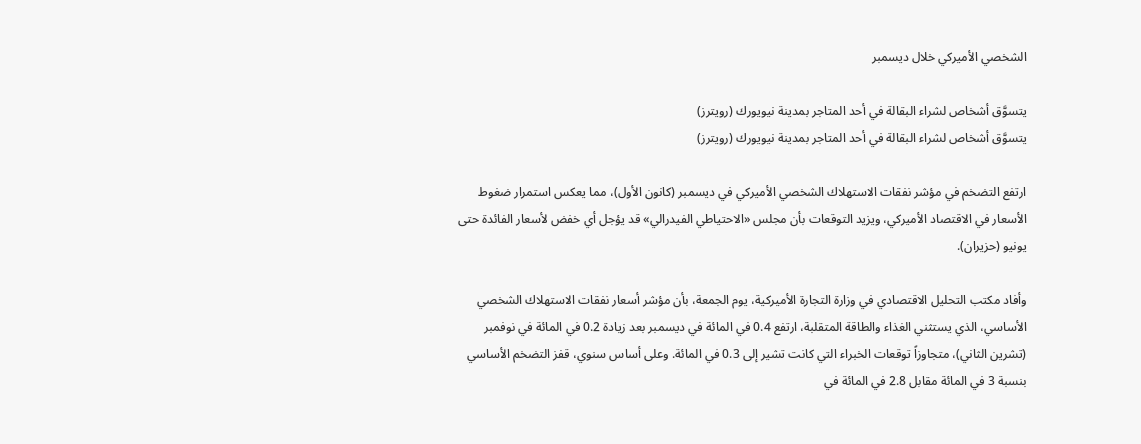الشخصي الأميركي خلال ديسمبر

يتسوَّق أشخاص لشراء البقالة في أحد المتاجر بمدينة نيويورك (رويترز)
يتسوَّق أشخاص لشراء البقالة في أحد المتاجر بمدينة نيويورك (رويترز)

ارتفع التضخم في مؤشر نفقات الاستهلاك الشخصي الأميركي في ديسمبر (كانون الأول)، مما يعكس استمرار ضغوط الأسعار في الاقتصاد الأميركي، ويزيد التوقعات بأن مجلس «الاحتياطي الفيدرالي» قد يؤجل أي خفض لأسعار الفائدة حتى يونيو (حزيران).

وأفاد مكتب التحليل الاقتصادي في وزارة التجارة الأميركية، يوم الجمعة، بأن مؤشر أسعار نفقات الاستهلاك الشخصي الأساسي، الذي يستثني الغذاء والطاقة المتقلبة، ارتفع 0.4 في المائة في ديسمبر بعد زيادة 0.2 في المائة في نوفمبر (تشرين الثاني)، متجاوزاً توقعات الخبراء التي كانت تشير إلى 0.3 في المائة. وعلى أساس سنوي، قفز التضخم الأساسي بنسبة 3 في المائة مقابل 2.8 في المائة في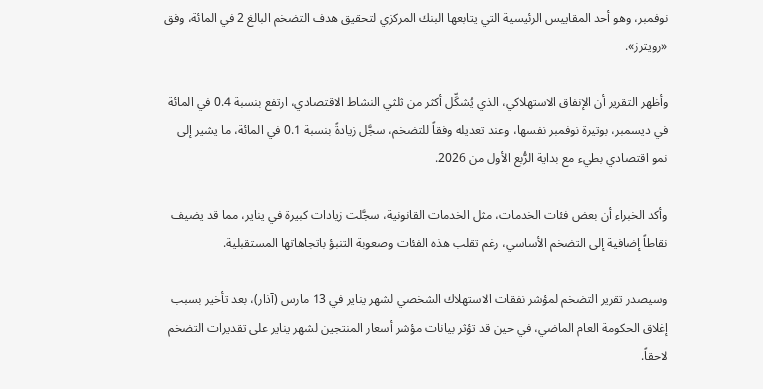نوفمبر، وهو أحد المقاييس الرئيسية التي يتابعها البنك المركزي لتحقيق هدف التضخم البالغ 2 في المائة، وفق «رويترز».

وأظهر التقرير أن الإنفاق الاستهلاكي، الذي يُشكِّل أكثر من ثلثي النشاط الاقتصادي، ارتفع بنسبة 0.4 في المائة في ديسمبر، بوتيرة نوفمبر نفسها، وعند تعديله وفقاً للتضخم، سجَّل زيادةً بنسبة 0.1 في المائة، ما يشير إلى نمو اقتصادي بطيء مع بداية الرُّبع الأول من 2026.

وأكد الخبراء أن بعض فئات الخدمات، مثل الخدمات القانونية، سجَّلت زيادات كبيرة في يناير، مما قد يضيف نقاطاً إضافية إلى التضخم الأساسي، رغم تقلب هذه الفئات وصعوبة التنبؤ باتجاهاتها المستقبلية.

وسيصدر تقرير التضخم لمؤشر نفقات الاستهلاك الشخصي لشهر يناير في 13 مارس (آذار)، بعد تأخير بسبب إغلاق الحكومة العام الماضي، في حين قد تؤثر بيانات مؤشر أسعار المنتجين لشهر يناير على تقديرات التضخم لاحقاً.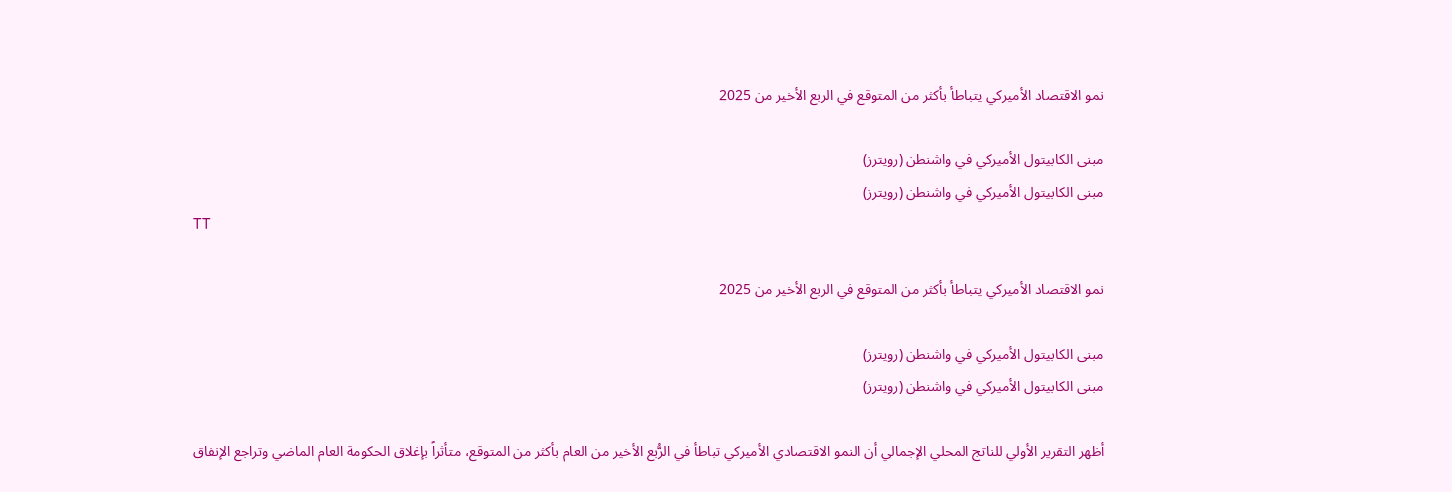نمو الاقتصاد الأميركي يتباطأ بأكثر من المتوقع في الربع الأخير من 2025

مبنى الكابيتول الأميركي في واشنطن (رويترز)
مبنى الكابيتول الأميركي في واشنطن (رويترز)
TT

نمو الاقتصاد الأميركي يتباطأ بأكثر من المتوقع في الربع الأخير من 2025

مبنى الكابيتول الأميركي في واشنطن (رويترز)
مبنى الكابيتول الأميركي في واشنطن (رويترز)

أظهر التقرير الأولي للناتج المحلي الإجمالي أن النمو الاقتصادي الأميركي تباطأ في الرُّبع الأخير من العام بأكثر من المتوقع، متأثراً بإغلاق الحكومة العام الماضي وتراجع الإنفاق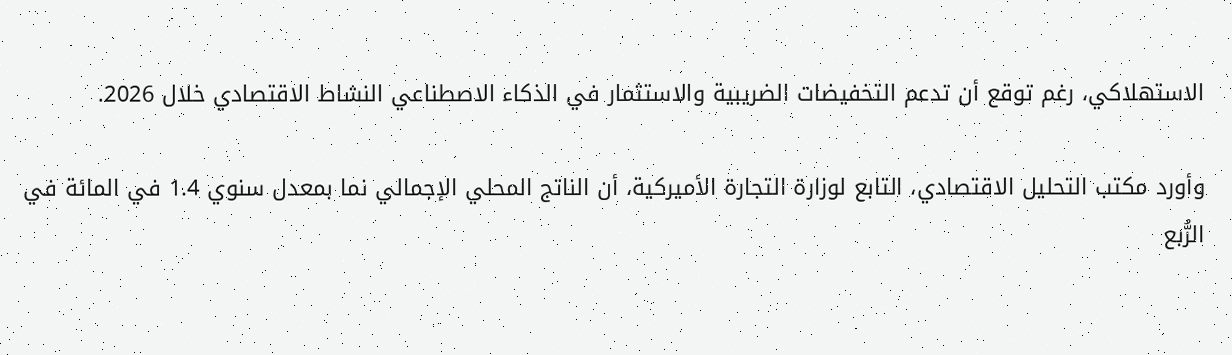الاستهلاكي، رغم توقع أن تدعم التخفيضات الضريبية والاستثمار في الذكاء الاصطناعي النشاط الاقتصادي خلال 2026.

وأورد مكتب التحليل الاقتصادي، التابع لوزارة التجارة الأميركية، أن الناتج المحلي الإجمالي نما بمعدل سنوي 1.4 في المائة في الرُّبع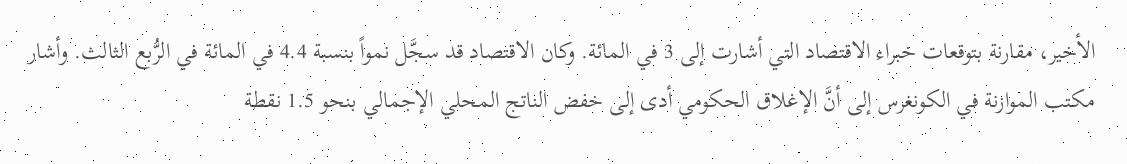الأخير، مقارنة بتوقعات خبراء الاقتصاد التي أشارت إلى 3 في المائة. وكان الاقتصاد قد سجَّل نمواً بنسبة 4.4 في المائة في الرُّبع الثالث. وأشار مكتب الموازنة في الكونغرس إلى أنَّ الإغلاق الحكومي أدى إلى خفض الناتج المحلي الإجمالي بنحو 1.5 نقطة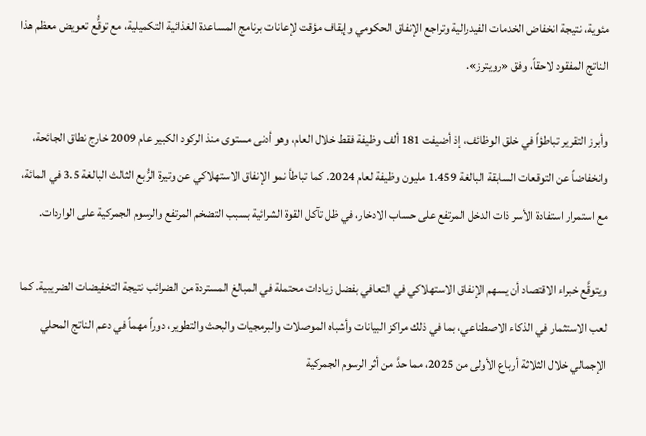مئوية، نتيجة انخفاض الخدمات الفيدرالية وتراجع الإنفاق الحكومي وإيقاف مؤقت لإعانات برنامج المساعدة الغذائية التكميلية، مع توقُّع تعويض معظم هذا الناتج المفقود لاحقاً، وفق «رويترز».

وأبرز التقرير تباطؤاً في خلق الوظائف، إذ أضيفت 181 ألف وظيفة فقط خلال العام، وهو أدنى مستوى منذ الركود الكبير عام 2009 خارج نطاق الجائحة، وانخفاضاً عن التوقعات السابقة البالغة 1.459 مليون وظيفة لعام 2024. كما تباطأ نمو الإنفاق الاستهلاكي عن وتيرة الرُّبع الثالث البالغة 3.5 في المائة، مع استمرار استفادة الأسر ذات الدخل المرتفع على حساب الادخار، في ظل تآكل القوة الشرائية بسبب التضخم المرتفع والرسوم الجمركية على الواردات.

ويتوقَّع خبراء الاقتصاد أن يسهم الإنفاق الاستهلاكي في التعافي بفضل زيادات محتملة في المبالغ المستردة من الضرائب نتيجة التخفيضات الضريبية. كما لعب الاستثمار في الذكاء الاصطناعي، بما في ذلك مراكز البيانات وأشباه الموصلات والبرمجيات والبحث والتطوير، دوراً مهماً في دعم الناتج المحلي الإجمالي خلال الثلاثة أرباع الأولى من 2025، مما حدَّ من أثر الرسوم الجمركية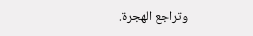وتراجع الهجرة.